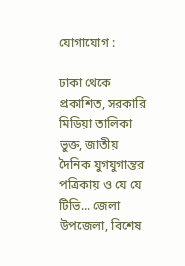যোগাযোগ :

ঢাকা থেকে প্রকাশিত, সরকারি মিডিয়া তালিকা ভুক্ত, জাতীয়  দৈনিক যুগযুগান্তর পত্রিকায় ও যে যে টিভি... জেলা উপজেলা, বিশেষ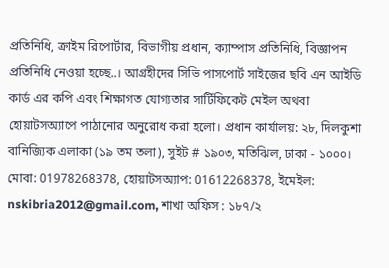প্রতিনিধি, ক্রাইম রিপোর্টার, বিভাগীয় প্রধান, ক্যাম্পাস প্রতিনিধি, বিজ্ঞাপন প্রতিনিধি নেওয়া হচ্ছে..। আগ্রহীদের সিভি পাসপোর্ট সাইজের ছবি এন আইডি কার্ড এর কপি এবং শিক্ষাগত যোগ্যতার সার্টিফিকেট মেইল অথবা হোয়াটসঅ্যাপে পাঠানোর অনুরোধ করা হলো। প্রধান কার্যালয়: ২৮, দিলকুশা বানিজ্যিক এলাকা (১৯ তম তলা), সুইট # ১৯০৩, মতিঝিল, ঢাকা - ১০০০। মোবা: 01978268378, হোয়াটসঅ্যাপ: 01612268378, ইমেইল: nskibria2012@gmail.com, শাখা অফিস : ১৮৭/২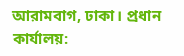আরামবাগ, ঢাকা। প্রধান কার্যালয়: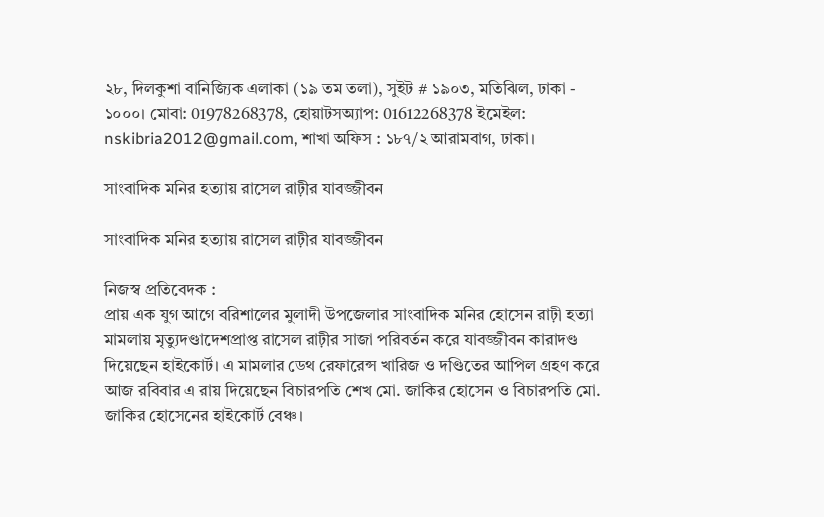২৮, দিলকুশা বানিজ্যিক এলাকা (১৯ তম তলা), সুইট # ১৯০৩, মতিঝিল, ঢাকা - ১০০০। মোবা: 01978268378, হোয়াটসঅ্যাপ: 01612268378 ইমেইল: nskibria2012@gmail.com, শাখা অফিস : ১৮৭/২ আরামবাগ, ঢাকা।

সাংবাদিক মনির হত্যায় রাসেল রাঢ়ীর যাবজ্জীবন

সাংবাদিক মনির হত্যায় রাসেল রাঢ়ীর যাবজ্জীবন

নিজস্ব প্রতিবেদক :
প্রায় এক যুগ আগে বরিশালের মুলাদী উপজেলার সাংবাদিক মনির হোসেন রাঢ়ী হত্যা মামলায় মৃত্যুদণ্ডাদেশপ্রাপ্ত রাসেল রাঢ়ীর সাজা পরিবর্তন করে যাবজ্জীবন কারাদণ্ড দিয়েছেন হাইকোর্ট। এ মামলার ডেথ রেফারেন্স খারিজ ও দণ্ডিতের আপিল গ্রহণ করে আজ রবিবার এ রায় দিয়েছেন বিচারপতি শেখ মো. জাকির হোসেন ও বিচারপতি মো. জাকির হোসেনের হাইকোর্ট বেঞ্চ।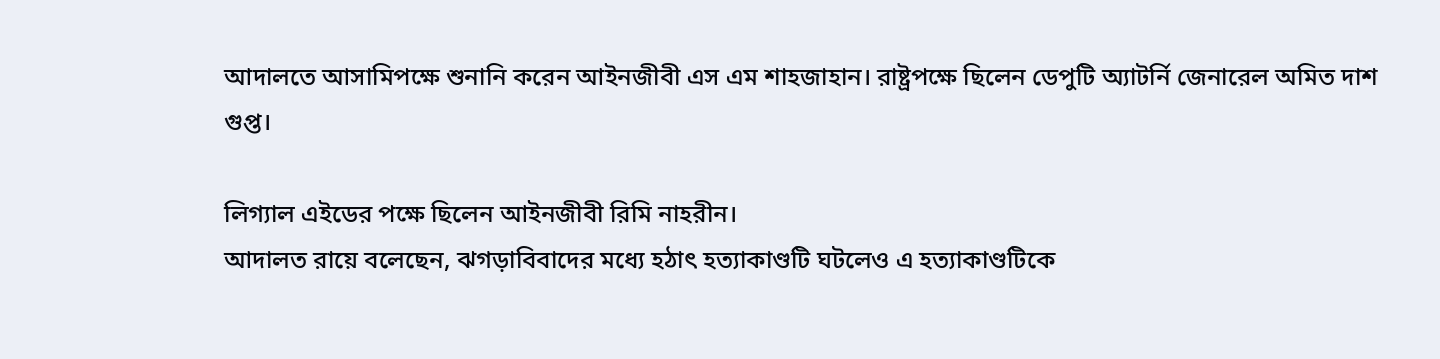আদালতে আসামিপক্ষে শুনানি করেন আইনজীবী এস এম শাহজাহান। রাষ্ট্রপক্ষে ছিলেন ডেপুটি অ্যাটর্নি জেনারেল অমিত দাশ গুপ্ত।

লিগ্যাল এইডের পক্ষে ছিলেন আইনজীবী রিমি নাহরীন।
আদালত রায়ে বলেছেন, ঝগড়াবিবাদের মধ্যে হঠাৎ হত্যাকাণ্ডটি ঘটলেও এ হত্যাকাণ্ডটিকে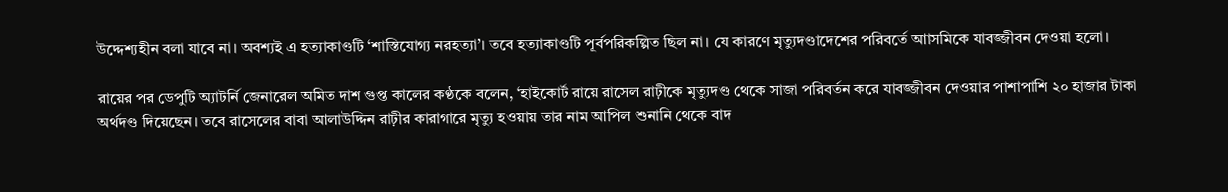উদ্দেশ্যহীন বলা যাবে না। অবশ্যই এ হত্যাকাণ্ডটি ‘শাস্তিযোগ্য নরহত্যা’। তবে হত্যাকাণ্ডটি পূর্বপরিকল্পিত ছিল না। যে কারণে মৃত্যুদণ্ডাদেশের পরিবর্তে আাসমিকে যাবজ্জীবন দেওয়া হলো।

রায়ের পর ডেপুটি অ্যাটর্নি জেনারেল অমিত দাশ গুপ্ত কালের কণ্ঠকে বলেন, ‘হাইকোর্ট রায়ে রাসেল রাঢ়ীকে মৃত্যুদণ্ড থেকে সাজা পরিবর্তন করে যাবজ্জীবন দেওয়ার পাশাপাশি ২০ হাজার টাকা অর্থদণ্ড দিয়েছেন। তবে রাসেলের বাবা আলাউদ্দিন রাঢ়ীর কারাগারে মৃত্যু হওয়ায় তার নাম আপিল শুনানি থেকে বাদ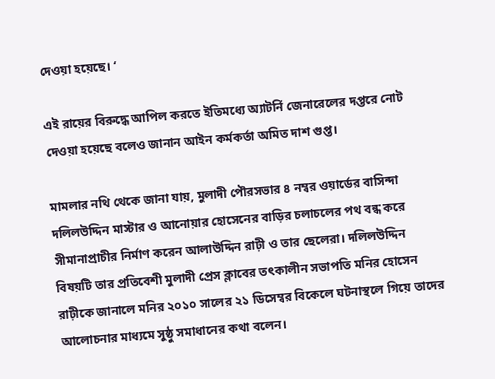দেওয়া হয়েছে। ‘

এই রায়ের বিরুদ্ধে আপিল করতে ইতিমধ্যে অ্যাটর্নি জেনারেলের দপ্তরে নোট দেওয়া হয়েছে বলেও জানান আইন কর্মকর্তা অমিত দাশ গুপ্ত।

মামলার নথি থেকে জানা যায়, মুলাদী পৌরসভার ৪ নম্বর ওয়ার্ডের বাসিন্দা দলিলউদ্দিন মাস্টার ও আনোয়ার হোসেনের বাড়ির চলাচলের পথ বন্ধ করে সীমানাপ্রাচীর নির্মাণ করেন আলাউদ্দিন রাঢ়ী ও তার ছেলেরা। দলিলউদ্দিন বিষয়টি তার প্রতিবেশী মুলাদী প্রেস ক্লাবের তৎকালীন সভাপতি মনির হোসেন রাঢ়ীকে জানালে মনির ২০১০ সালের ২১ ডিসেম্বর বিকেলে ঘটনাস্থলে গিয়ে তাদের আলোচনার মাধ্যমে সুষ্ঠু সমাধানের কথা বলেন।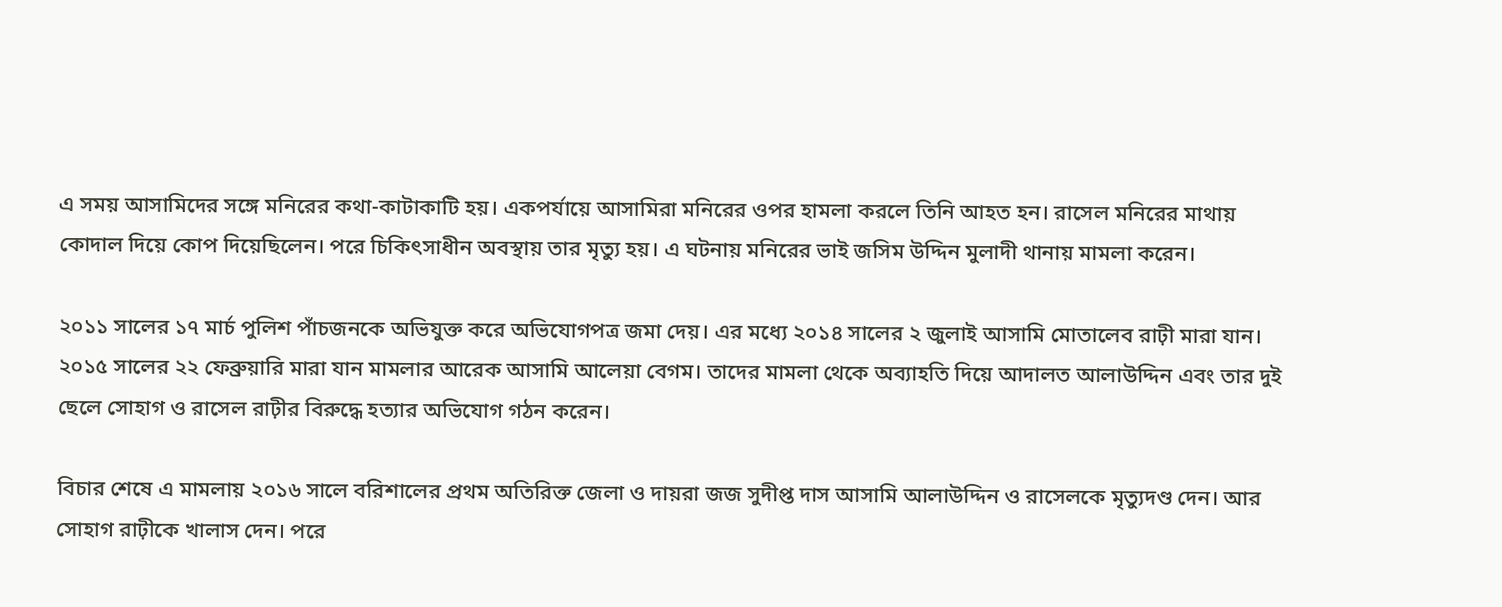এ সময় আসামিদের সঙ্গে মনিরের কথা-কাটাকাটি হয়। একপর্যায়ে আসামিরা মনিরের ওপর হামলা করলে তিনি আহত হন। রাসেল মনিরের মাথায় কোদাল দিয়ে কোপ দিয়েছিলেন। পরে চিকিৎসাধীন অবস্থায় তার মৃত্যু হয়। এ ঘটনায় মনিরের ভাই জসিম উদ্দিন মুলাদী থানায় মামলা করেন।

২০১১ সালের ১৭ মার্চ পুলিশ পাঁচজনকে অভিযুক্ত করে অভিযোগপত্র জমা দেয়। এর মধ্যে ২০১৪ সালের ২ জুলাই আসামি মোতালেব রাঢ়ী মারা যান। ২০১৫ সালের ২২ ফেব্রুয়ারি মারা যান মামলার আরেক আসামি আলেয়া বেগম। তাদের মামলা থেকে অব্যাহতি দিয়ে আদালত আলাউদ্দিন এবং তার দুই ছেলে সোহাগ ও রাসেল রাঢ়ীর বিরুদ্ধে হত্যার অভিযোগ গঠন করেন।

বিচার শেষে এ মামলায় ২০১৬ সালে বরিশালের প্রথম অতিরিক্ত জেলা ও দায়রা জজ সুদীপ্ত দাস আসামি আলাউদ্দিন ও রাসেলকে মৃত্যুদণ্ড দেন। আর সোহাগ রাঢ়ীকে খালাস দেন। পরে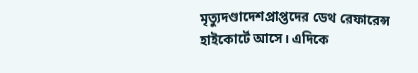মৃত্যুদণ্ডাদেশপ্রাপ্তদের ডেথ রেফারেন্স হাইকোর্টে আসে। এদিকে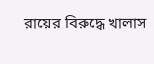রায়ের বিরুদ্ধে খালাস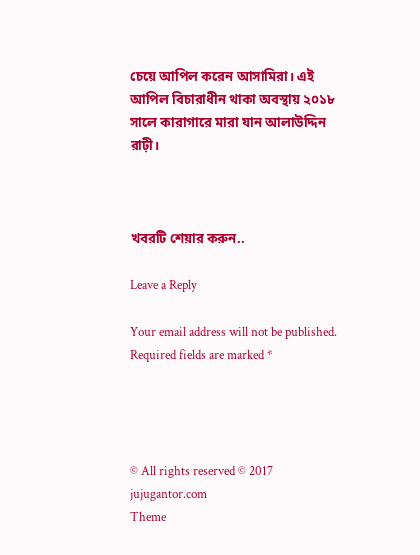চেয়ে আপিল করেন আসামিরা। এই আপিল বিচারাধীন থাকা অবস্থায় ২০১৮ সালে কারাগারে মারা যান আলাউদ্দিন রাঢ়ী।



খবরটি শেয়ার করুন..

Leave a Reply

Your email address will not be published. Required fields are marked *




© All rights reserved © 2017 jujugantor.com
Theme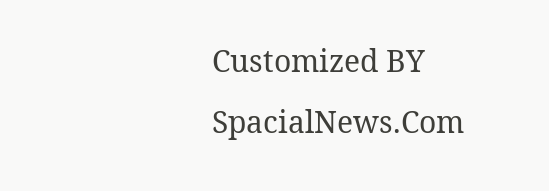Customized BY SpacialNews.Com